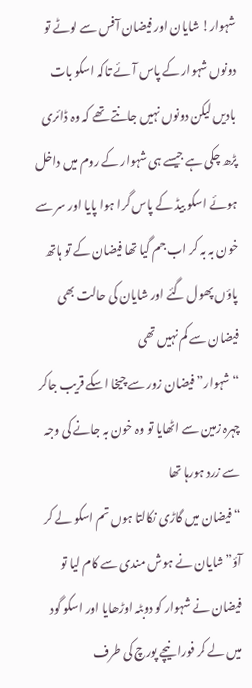شہوار! شایان اور فیضان آفس سے لوٹے تو دونوں شہوار کے پاس آئے تاکہ اسکو بات بادیں لیکن دونوں نہیں جانتے تھے کہ وہ ڈائری پڑھ چکی ہے جیسے ہی شہوار کے روم میں داخل ہوئے اسکو بیڈ کے پاس گرا ہوا پایا اور سر سے خون بہ بہ کر اب جم گیا تھا فیضان کے تو ہاتھ پاؤں پھول گئے اور شایان کی حالت بھی فیضان سے کم نہیں تھی
“شہوار”فیضان زور سے چیخا اسکے قریب جاکر چہرہ زمین سے اٹھایا تو وہ خون بہ جانے کی وجہ سے زرد ہورہا تھا
“فیضان میں گاڑی نکالتا ہوں تم اسکو لے کر آؤ”شایان نے ہوش مندی سے کام لیا تو فیضان نے شہوار کو دوبٹہ اوڑھایا اور اسکو گود میں لے کر فورا نیچے پورچ کی طرف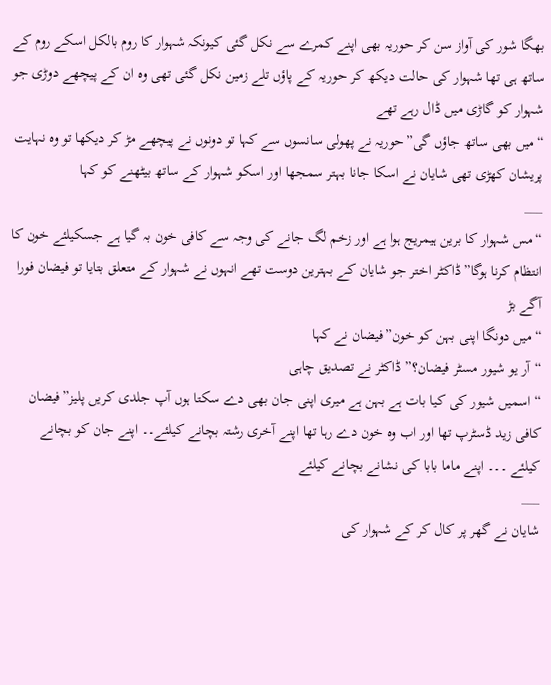بھگا شور کی آواز سن کر حوریہ بھی اپنے کمرے سے نکل گئی کیونکہ شہوار کا روم بالکل اسکے روم کے ساتھ ہی تھا شہوار کی حالت دیکھ کر حوریہ کے پاؤں تلے زمین نکل گئی تھی وہ ان کے پیچھے دوڑی جو شہوار کو گاڑی میں ڈال رہے تھے
“میں بھی ساتھ جاؤں گی”حوریہ نے پھولی سانسوں سے کہا تو دونوں نے پیچھے مڑ کر دیکھا تو وہ نہایت پریشان کھڑی تھی شایان نے اسکا جانا بہتر سمجھا اور اسکو شہوار کے ساتھ بیٹھنے کو کہا
___
“مس شہوار کا برین ہیمریج ہوا ہے اور زخم لگ جانے کی وجہ سے کافی خون بہ گیا ہے جسکیلئے خون کا انتظام کرنا ہوگا”ڈاکٹر اختر جو شایان کے بہترین دوست تھے انہوں نے شہوار کے متعلق بتایا تو فیضان فورا آگے بڑ
“میں دونگا اپنی بہن کو خون”فیضان نے کہا
“آر یو شیور مسٹر فیضان؟” ڈاکٹر نے تصدیق چاہی
“اسمیں شیور کی کیا بات ہے بہن ہے میری اپنی جان بھی دے سکتا ہوں آپ جلدی کریں پلیز”فیضان کافی زید ڈسٹرپ تھا اور اب وہ خون دے رہا تھا اپنے آخری رشتہ بچانے کیلئے۔۔ اپنے جان کو بچانے کیلئے ۔۔۔ اپنے ماما بابا کی نشانے بچانے کیلئے
___
شایان نے گھر پر کال کر کے شہوار کی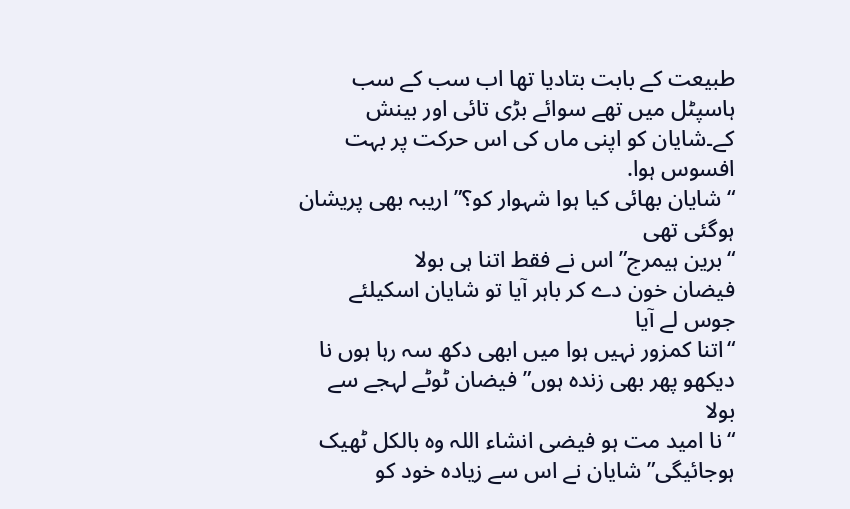طبیعت کے بابت بتادیا تھا اب سب کے سب ہاسپٹل میں تھے سوائے بڑی تائی اور بینش کے۔شایان کو اپنی ماں کی اس حرکت پر بہت افسوس ہوا.
“شایان بھائی کیا ہوا شہوار کو؟” اریبہ بھی پریشان ہوگئی تھی
“برین ہیمرج” اس نے فقط اتنا ہی بولا
فیضان خون دے کر باہر آیا تو شایان اسکیلئے جوس لے آیا
“اتنا کمزور نہیں ہوا میں ابھی دکھ سہ رہا ہوں نا دیکھو پھر بھی زندہ ہوں”فیضان ٹوٹے لہجے سے بولا
“نا امید مت ہو فیضی انشاء اللہ وہ بالکل ٹھیک ہوجائیگی”شایان نے اس سے زیادہ خود کو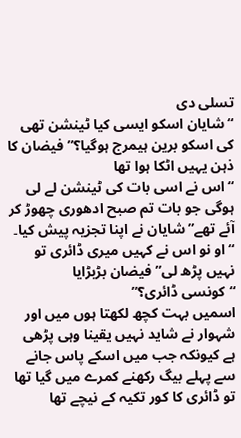تسلی دی
“شایان اسکو ایسی کیا ٹینشن تھی کی اسکو برین ہیمرج ہوگیا؟”فیضان کا ذہن یہیں اٹکا ہوا تھا
“اس نے اسی بات کی ٹینشن لے لی ہوگی جو بات تم صبح ادھوری چھوڑ کر آئے تھے”شایان نے اپنا تجزیہ پیش کیا۔
“او نو اس نے کہیں میری ڈائری تو نہیں پڑھ لی”فیضان بڑبڑایا
“کونسی ڈائری؟”
اسمیں بہت کچھ لکھتا ہوں میں اور شہوار نے شاید نہیں یقینا وہی پڑھی ہے کیونکہ جب میں اسکے پاس جانے سے پہلے بیگ رکھنے کمرے میں گیا تھا تو ڈائری کا کور تکیہ کے نیچے تھا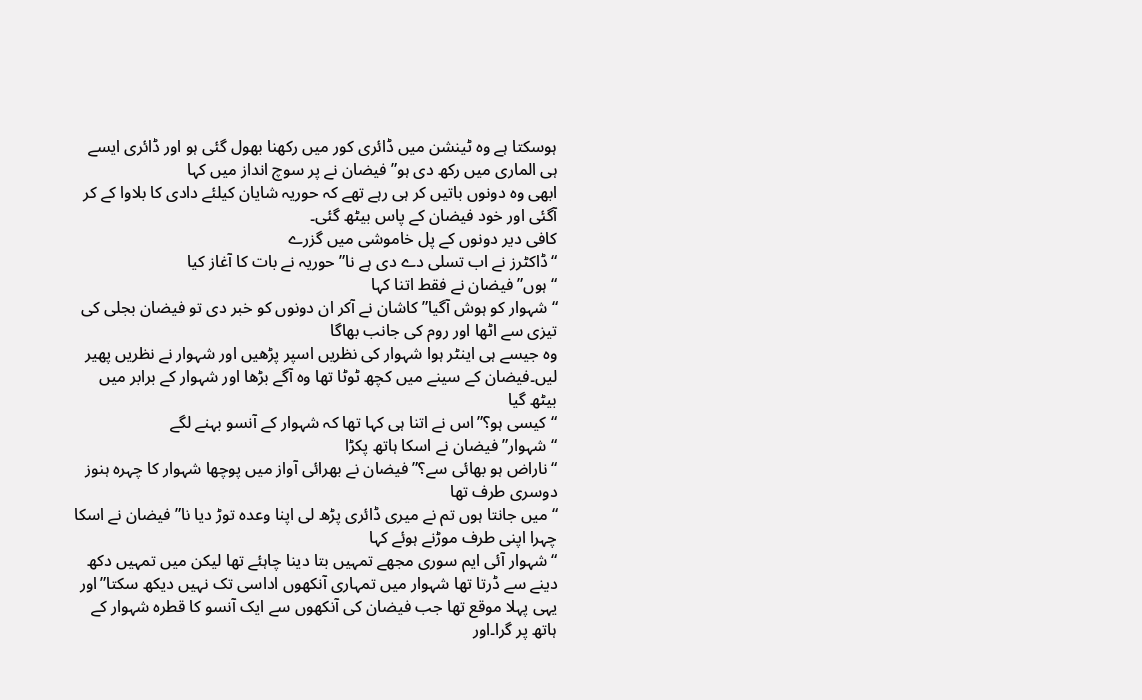ہوسکتا ہے وہ ٹینشن میں ڈائری کور میں رکھنا بھول گئی ہو اور ڈائری ایسے ہی الماری میں رکھ دی ہو”فیضان نے پر سوچ انداز میں کہا
ابھی وہ دونوں باتیں کر ہی رہے تھے کہ حوریہ شایان کیلئے دادی کا بلاوا کے کر آگئی اور خود فیضان کے پاس بیٹھ گئی۔
کافی دیر دونوں کے پل خاموشی میں گزرے
“ڈاکٹرز نے اب تسلی دے دی ہے نا”حوریہ نے بات کا آغاز کیا
“ہوں”فیضان نے فقط اتنا کہا
“شہوار کو ہوش آگیا” کاشان نے آکر ان دونوں کو خبر دی تو فیضان بجلی کی تیزی سے اٹھا اور روم کی جانب بھاگا
وہ جیسے ہی اینٹر ہوا شہوار کی نظریں اسپر پڑھیں اور شہوار نے نظریں پھیر لیں۔فیضان کے سینے میں کچھ ٹوٹا تھا وہ آگے بڑھا اور شہوار کے برابر میں بیٹھ گیا
“کیسی ہو؟”اس نے اتنا ہی کہا تھا کہ شہوار کے آنسو بہنے لگے
“شہوار”فیضان نے اسکا ہاتھ پکڑا
“ناراض ہو بھائی سے؟”فیضان نے بھرائی آواز میں پوچھا شہوار کا چہرہ ہنوز دوسری طرف تھا
“میں جانتا ہوں تم نے میری ڈائری پڑھ لی اپنا وعدہ توڑ دیا نا”فیضان نے اسکا چہرا اپنی طرف موڑنے ہوئے کہا
“شہوار آئی ایم سوری مجھے تمہیں بتا دینا چاہئے تھا لیکن میں تمہیں دکھ دینے سے ڈرتا تھا شہوار میں تمہاری آنکھوں اداسی تک نہیں دیکھ سکتا”اور یہی پہلا موقع تھا جب فیضان کی آنکھوں سے ایک آنسو کا قطرہ شہوار کے ہاتھ پر گرا۔اور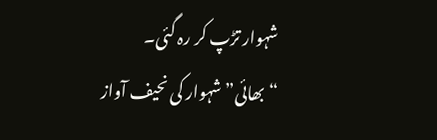شہوار تڑپ کر رہ گئی۔
“بھائی”شہوار کی نحیف آواز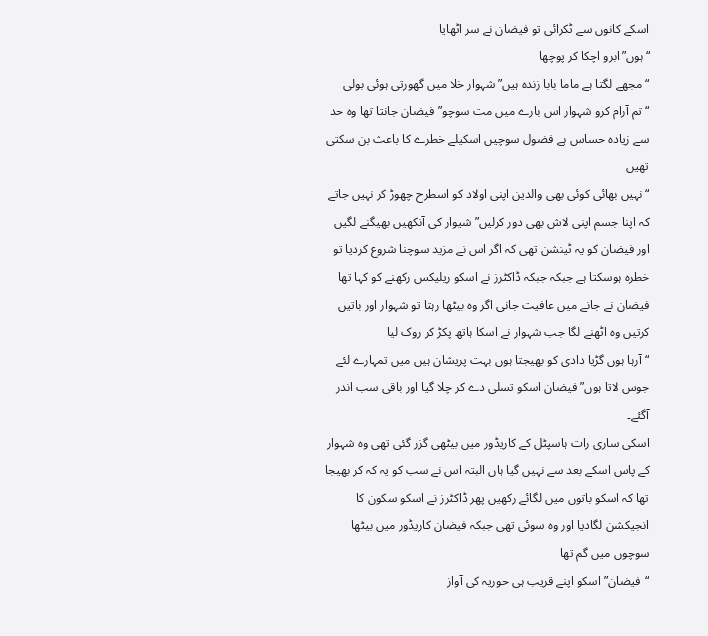اسکے کانوں سے ٹکرائی تو فیضان نے سر اٹھایا
“ہوں”ابرو اچکا کر پوچھا
“مجھے لگتا ہے ماما بابا زندہ ہیں”شہوار خلا میں گھورتی ہوئی بولی
“تم آرام کرو شہوار اس بارے میں مت سوچو”فیضان جانتا تھا وہ حد سے زیادہ حساس ہے فضول سوچیں اسکیلے خطرے کا باعث بن سکتی تھیں
“نہیں بھائی کوئی بھی والدین اپنی اولاد کو اسطرح چھوڑ کر نہیں جاتے کہ اپنا جسم اپنی لاش بھی دور کرلیں”شیوار کی آنکھیں بھیگنے لگیں اور فیضان کو یہ ٹینشن تھی کہ اگر اس نے مزید سوچنا شروع کردیا تو خطرہ ہوسکتا ہے جبکہ جبکہ ڈاکٹرز نے اسکو ریلیکس رکھنے کو کہا تھا فیضان نے جانے میں عافیت جانی اگر وہ بیٹھا رہتا تو شہوار اور باتیں کرتیں وہ اٹھنے لگا جب شہوار نے اسکا ہاتھ پکڑ کر روک لیا
“آرہا ہوں گڑیا دادی کو بھیجتا ہوں بہت پریشان ہیں میں تمہارے لئے جوس لاتا ہوں” فیضان اسکو تسلی دے کر چلا گیا اور باقی سب اندر آگئے۔
اسکی ساری رات ہاسپٹل کے کاریڈور میں بیٹھی گزر گئی تھی وہ شہوار کے پاس اسکے بعد سے نہیں گیا ہاں البتہ اس نے سب کو یہ کہ کر بھیجا تھا کہ اسکو باتوں میں لگائے رکھیں پھر ڈاکٹرز نے اسکو سکون کا انجیکشن لگادیا اور وہ سوئی تھی جبکہ فیضان کاریڈور میں بیٹھا سوچوں میں گم تھا
“فیضان” اسکو اپنے قریب ہی حوریہ کی آواز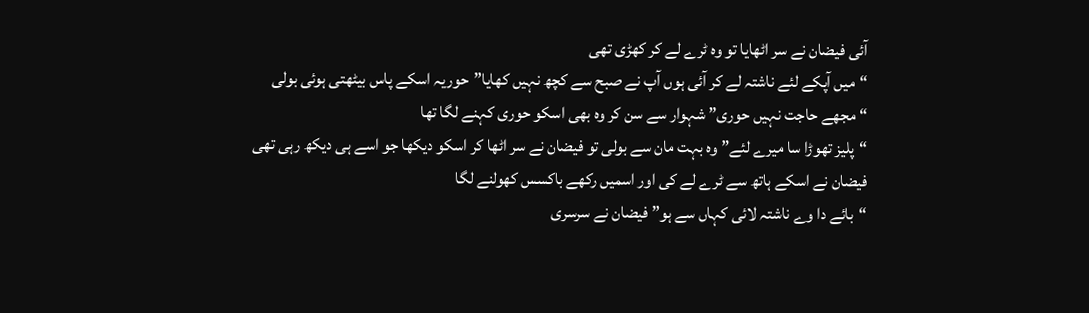آئی فیضان نے سر اٹھایا تو وہ ٹرے لے کر کھڑی تھی
“میں آپکے لئے ناشتہ لے کر آئی ہوں آپ نے صبح سے کچھ نہیں کھایا”حوریہ اسکے پاس بیٹھتی ہوئی بولی
“مجھے حاجت نہیں حوری” شہوار سے سن کر وہ بھی اسکو حوری کہنے لگا تھا
“پلیز تھوڑا سا میرے لئے”وہ بہت مان سے بولی تو فیضان نے سر اٹھا کر اسکو دیکھا جو اسے ہی دیکھ رہی تھی
فیضان نے اسکے ہاتھ سے ٹرے لے کی اور اسمیں رکھے باکسس کھولنے لگا
“بائے دا وے ناشتہ لائی کہاں سے ہو” فیضان نے سرسری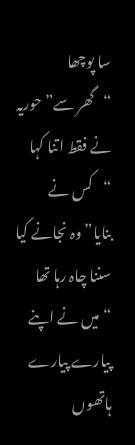سا پوچھا
“گھر سے”حوریہ نے فقط اتنا کہا
“کس نے بنایا”وہ نجانے کیا سننا چاہ رہا تھا
“میں نے اپنے پیارے پیارے ہاتھوں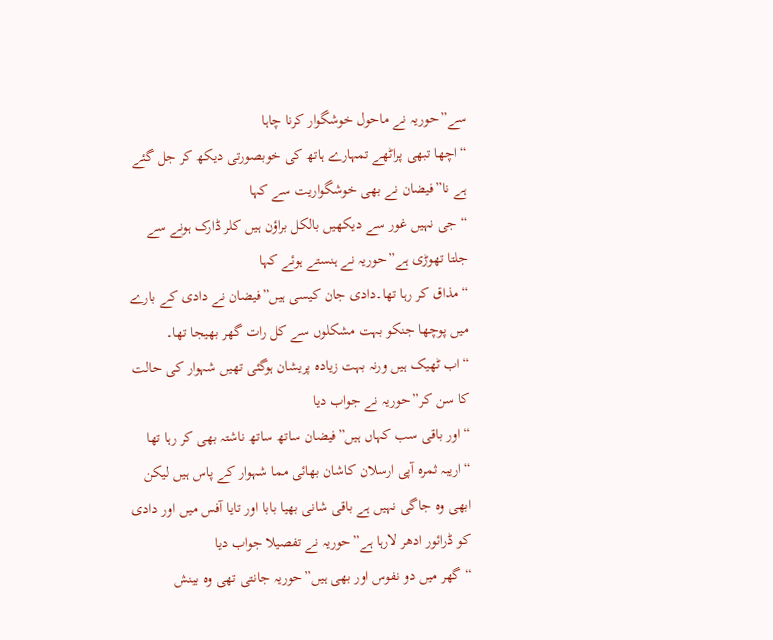سے”حوریہ نے ماحول خوشگوار کرنا چاہا
“اچھا تبھی پراٹھے تمہارے ہاتھ کی خوبصورتی دیکھ کر جل گئے ہے نا”فیضان نے بھی خوشگواریت سے کہا
“جی نہیں غور سے دیکھیں بالکل براؤن ہیں کلر ڈارک ہونے سے جلتا تھوڑی ہے”حوریہ نے ہنستے ہوئے کہا
“مذاق کر رہا تھا۔دادی جان کیسی ہیں”فیضان نے دادی کے بارے میں پوچھا جنکو بہت مشکلوں سے کل رات گھر بھیجا تھا۔
“اب ٹھیک ہیں ورنہ بہت زیادہ پریشان ہوگئی تھیں شہوار کی حالت کا سن کر”حوریہ نے جواب دیا
“اور باقی سب کہاں ہیں”فیضان ساتھ ساتھ ناشتہ بھی کر رہا تھا
“اریبہ ثمرہ آپی ارسلان کاشان بھائی مما شہوار کے پاس ہیں لیکن ابھی وہ جاگی نہیں ہے باقی شانی بھیا بابا اور تایا آفس میں اور دادی کو ڈرائور ادھر لارہا ہے”حوریہ نے تفصیلا جواب دیا
“گھر میں دو نفوس اور بھی ہیں”حوریہ جانتی تھی وہ بینش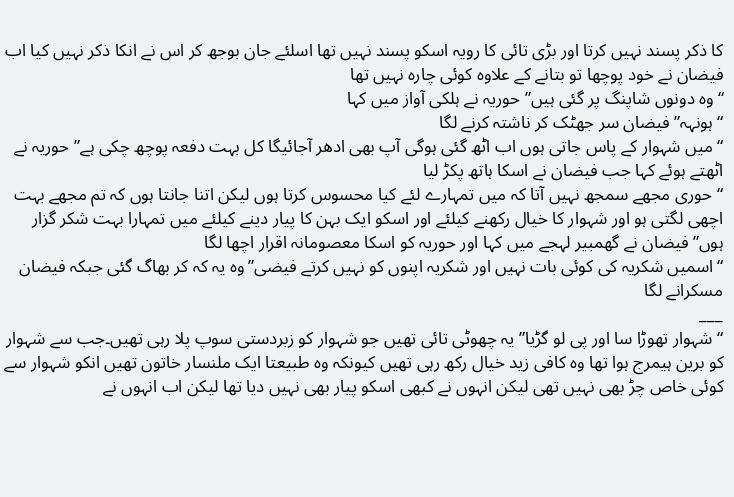کا ذکر پسند نہیں کرتا اور بڑی تائی کا رویہ اسکو پسند نہیں تھا اسلئے جان بوجھ کر اس نے انکا ذکر نہیں کیا اب فیضان نے خود پوچھا تو بتانے کے علاوہ کوئی چارہ نہیں تھا
“وہ دونوں شاپنگ پر گئی ہیں”حوریہ نے ہلکی آواز میں کہا
“ہونہہ”فیضان سر جھٹک کر ناشتہ کرنے لگا
“میں شہوار کے پاس جاتی ہوں اب اٹھ گئی ہوگی آپ بھی ادھر آجائیگا کل بہت دفعہ پوچھ چکی ہے”حوریہ نے اٹھتے ہوئے کہا جب فیضان نے اسکا ہاتھ پکڑ لیا
“حوری مجھے سمجھ نہیں آتا کہ میں تمہارے لئے کیا محسوس کرتا ہوں لیکن اتنا جانتا ہوں کہ تم مجھے بہت اچھی لگتی ہو اور شہوار کا خیال رکھنے کیلئے اور اسکو ایک بہن کا پیار دینے کیلئے میں تمہارا بہت شکر گزار ہوں”فیضان نے گھمبیر لہجے میں کہا اور حوریہ کو اسکا معصومانہ اقرار اچھا لگا
“اسمیں شکریہ کی کوئی بات نہیں اور شکریہ اپنوں کو نہیں کرتے فیضی”وہ یہ کہ کر بھاگ گئی جبکہ فیضان مسکرانے لگا
___
“شہوار تھوڑا سا اور پی لو گڑیا”یہ چھوٹی تائی تھیں جو شہوار کو زبردستی سوپ پلا رہی تھیں۔جب سے شہوار کو برین ہیمرج ہوا تھا وہ کافی زید خیال رکھ رہی تھیں کیونکہ وہ طبیعتا ایک ملنسار خاتون تھیں انکو شہوار سے کوئی خاص چڑ بھی نہیں تھی لیکن انہوں نے کبھی اسکو پیار بھی نہیں دیا تھا لیکن اب انہوں نے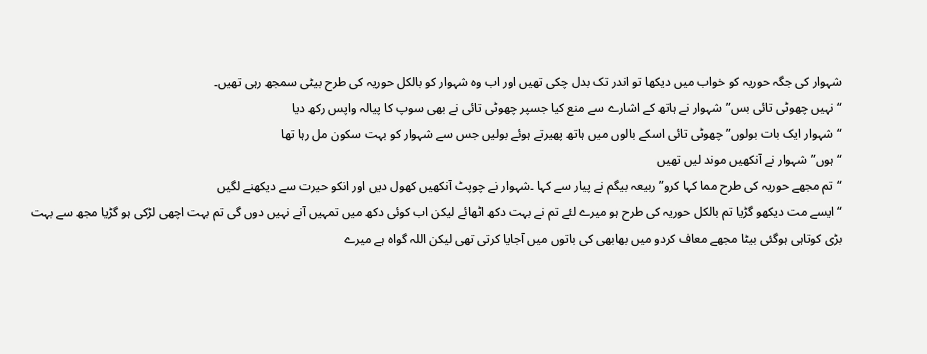شہوار کی جگہ حوریہ کو خواب میں دیکھا تو اندر تک بدل چکی تھیں اور اب وہ شہوار کو بالکل حوریہ کی طرح بیٹی سمجھ رہی تھیں۔
“نہیں چھوٹی تائی بس”شہوار نے ہاتھ کے اشارے سے منع کیا جسپر چھوٹی تائی نے بھی سوپ کا پیالہ واپس رکھ دیا
“شہوار ایک بات بولوں”چھوٹی تائی اسکے بالوں میں ہاتھ پھیرتے ہوئے بولیں جس سے شہوار کو بہت سکون مل رہا تھا
“ہوں”شہوار نے آنکھیں موند لیں تھیں
“تم مجھے حوریہ کی طرح مما کہا کرو”ربیعہ بیگم نے پیار سے کہا ۔شہوار نے چوپٹ آنکھیں کھول دیں اور انکو حیرت سے دیکھنے لگیں
“ایسے مت دیکھو گڑیا تم بالکل حوریہ کی طرح ہو میرے لئے تم نے بہت دکھ اٹھائے لیکن اب کوئی دکھ میں تمہیں آنے نہیں دوں گی تم بہت اچھی لڑکی ہو گڑیا مجھ سے بہت بڑی کوتاہی ہوگئی بیٹا مجھے معاف کردو میں بھابھی کی باتوں میں آجایا کرتی تھی لیکن اللہ گواہ ہے میرے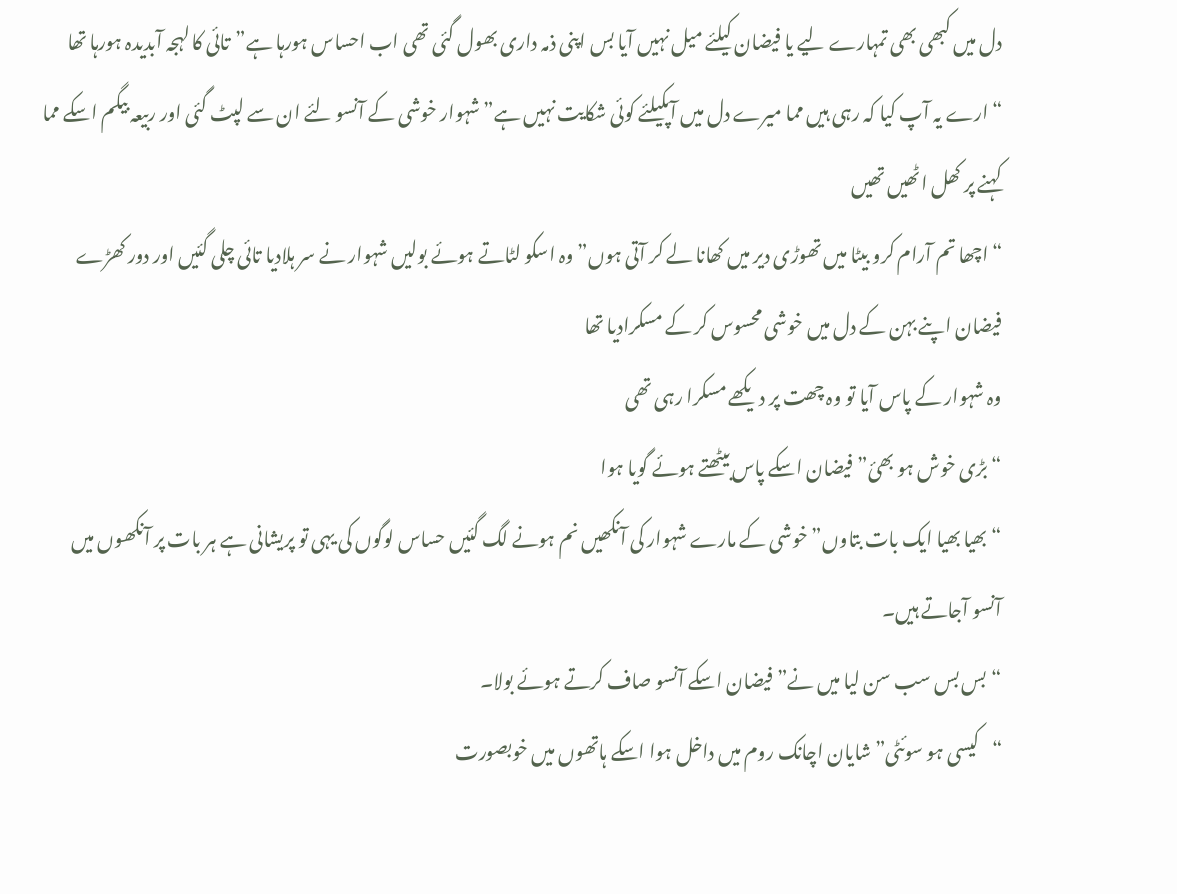دل میں کبھی بھی تمہارے لیے یا فیضان کیلئے میل نہیں آیا بس اپنی ذمہ داری بھول گئی تھی اب احساس ہورہا ہے”تائی کا لہجہ آبدیدہ ہورہا تھا
“ارے یہ آپ کیا کہ رہی ہیں مما میرے دل میں آپکیلئے کوئی شکایت نہیں ہے”شہوار خوشی کے آنسو لئے ان سے لپٹ گئی اور ربیعہ بیگم اسکے مما کہنے پر کھل اٹھیں تھیں
“اچھا تم آرام کرو بیٹا میں تھوڑی دیر میں کھانا لے کر آتی ہوں” وہ اسکو لٹاتے ہوئے بولیں شہوار نے سر ہلادیا تائی چلی گئیں اور دور کھڑے فیضان اپنے بہن کے دل میں خوشی محسوس کر کے مسکرادیا تھا
وہ شہوار کے پاس آیا تو وہ چھت پر دیکھے مسکرا رہی تھی
“بڑی خوش ہو بھئ”فیضان اسکے پاس بیٹھتے ہوئے گویا ہوا
“بھیا بھیا ایک بات بتاوں” خوشی کے مارے شہوار کی آنکھیں نم ہونے لگ گئیں حساس لوگوں کی یہی تو پریشانی ہے ہر بات پر آنکھوں میں آنسو آجاتے ہیں۔
“بس بس سب سن لیا میں نے”فیضان اسکے آنسو صاف کرتے ہوئے بولا۔
“کیسی ہو سوئٹی” شایان اچانک روم میں داخل ہوا اسکے ہاتھوں میں خوبصورت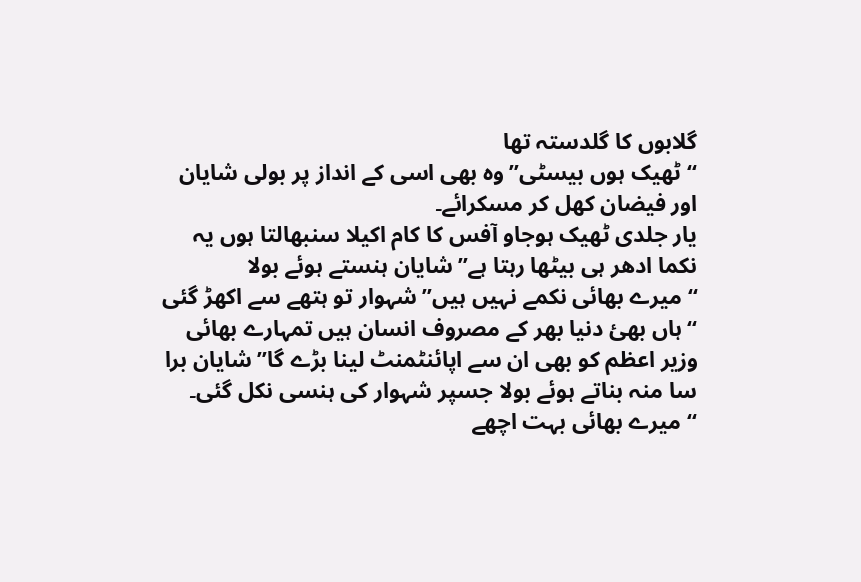گلابوں کا گلدستہ تھا
“ٹھیک ہوں بیسٹی”وہ بھی اسی کے انداز پر بولی شایان اور فیضان کھل کر مسکرائے۔
یار جلدی ٹھیک ہوجاو آفس کا کام اکیلا سنبھالتا ہوں یہ نکما ادھر ہی بیٹھا رہتا ہے”شایان ہنستے ہوئے بولا
“میرے بھائی نکمے نہیں ہیں”شہوار تو ہتھے سے اکھڑ گئی
“ہاں بھئ دنیا بھر کے مصروف انسان ہیں تمہارے بھائی وزیر اعظم کو بھی ان سے اپائنٹمنٹ لینا بڑے گا”شایان برا سا منہ بناتے ہوئے بولا جسپر شہوار کی ہنسی نکل گئی۔
“میرے بھائی بہت اچھے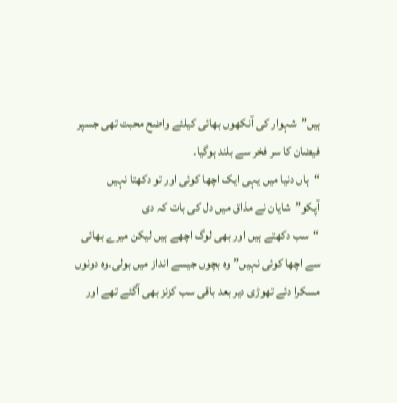ہیں”شہوار کی آنکھوں بھائی کیلئے واضح محبت تھی جسپر فیضان کا سر فخر سے بلند ہوگیا۔
“ہاں دنیا میں یہی ایک اچھا کوئی اور تو دکھتا نہیں آپکو”شایان نے مذاق میں دل کی بات کہ دی
“سب دکھتے ہیں اور بھی لوگ اچھے ہیں لیکن میرے بھائی سے اچھا کوئی نہیں”وہ بچوں جیسے انداز میں بولی۔وہ دونوں مسکرا دئے تھوڑی دیر بعد باقی سب کزنز بھی آگئے تھے اور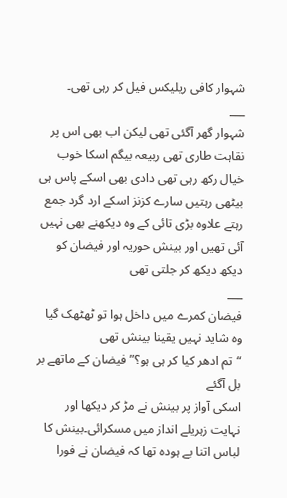شہوار کافی ریلیکس فیل کر رہی تھی۔
___
شہوار گھر آگئی تھی لیکن اب بھی اس پر نقاہت طاری تھی ربیعہ بیگم اسکا خوب خیال رکھ رہی تھی دادی بھی اسکے پاس ہی بیٹھی رہتیں سارے کزنز اسکے ارد گرد جمع رہتے علاوہ بڑی تائی کے وہ دیکھنے بھی نہیں آئی تھیں اور بینش حوریہ اور فیضان کو دیکھ دیکھ کر جلتی تھی
___
فیضان کمرے میں داخل ہوا تو ٹھٹھک گیا وہ شاید نہیں یقینا بینش تھی
“تم ادھر کیا کر ہی ہو؟”فیضان کے ماتھے بر بل آگئے
اسکی آواز پر بینش نے مڑ کر دیکھا اور نہایت زہریلے انداز میں مسکرائی۔بینش کا لباس اتنا بے ہودہ تھا کہ فیضان نے فورا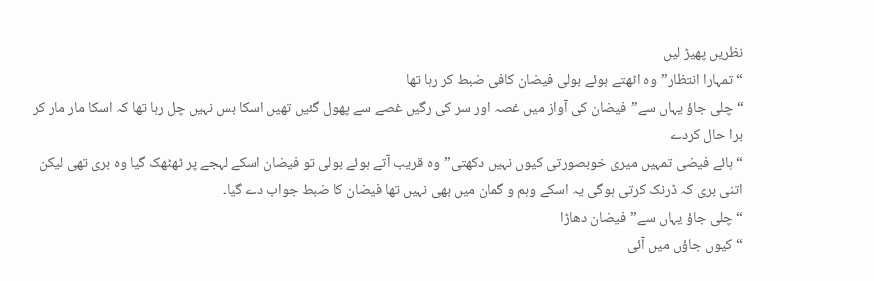نظریں پھیڑ لیں
“تمہارا انتظار”وہ اٹھتے ہوئے بولی فیضان کافی ضبط کر رہا تھا
“چلی جاؤ یہاں سے”فیضان کی آواز میں غصہ اور سر کی رگیں غصے سے پھول گئیں تھیں اسکا بس نہیں چل رہا تھا کہ اسکا مار مار کر برا حال کردے
“ہائے فیضی تمہیں میری خوبصورتی کیوں نہیں دکھتی”وہ قریب آتے ہوئے بولی تو فیضان اسکے لہجے پر ٹھٹھک گیا وہ بری تھی لیکن اتنی بری کہ ڈرنک کرتی ہوگی یہ اسکے وہم و گمان میں بھی نہیں تھا فیضان کا ضبط جواب دے گیا۔
“چلی جاؤ یہاں سے”فیضان دھاڑا
“کیوں جاؤں میں آئی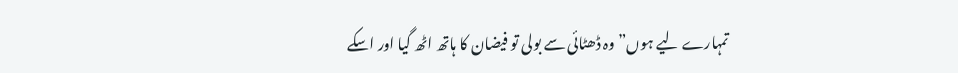تمہارے لیے ہوں” وہ ڈھٹائی سے بولی تو فیضان کا ہاتھ اٹھ گیا اور اسکے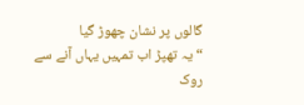گالوں پر نشان چھوڑ گیا
“یہ تھپڑ اب تمہیں یہاں آنے سے روک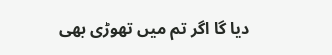دیا گا اگر تم میں تھوڑی بھی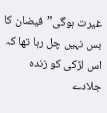غیرت ہوگی”فیضان کا بس نہیں چل رہا تھا کہ اس لڑکی کو زندہ جلادے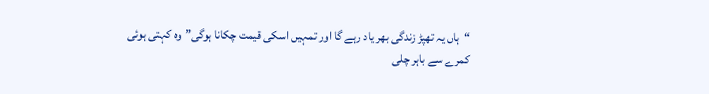“ہاں یہ تھپڑ زندگی بھر یاد رہے گا اور تمہیں اسکی قیمت چکانا ہوگی”وہ کہتی ہوئی کمرے سے باہر چلی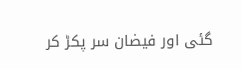گئی اور فیضان سر پکڑ کر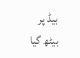بیڈ پر بیٹھ گیا